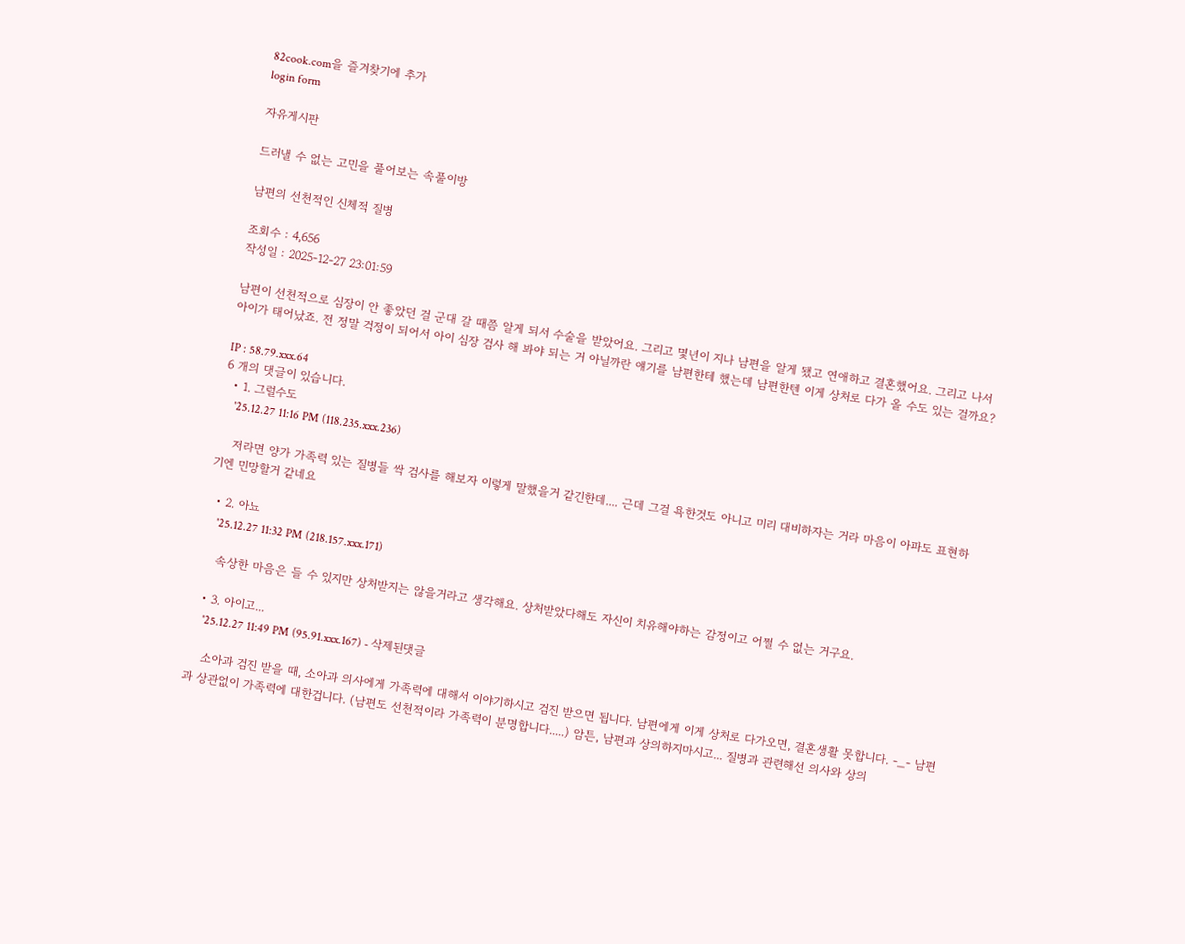82cook.com을 즐겨찾기에 추가
login form

자유게시판

드러낼 수 없는 고민을 풀어보는 속풀이방

남편의 선천적인 신체적 질병

조회수 : 4,656
작성일 : 2025-12-27 23:01:59

남편이 선천적으로 심장이 안 좋았던 걸 군대 갈 때쯤 알게 되서 수술을 받았어요. 그리고 몇년이 지나 남편을 알게 됐고 연애하고 결혼했어요. 그리고 나서 아이가 태어났죠. 전 정말 걱정이 되어서 아이 심장 검사 해 봐야 되는 거 아닐까란 얘기를 남편한테 했는데 남편한텐 이게 상처로 다가 올 수도 있는 걸까요?

IP : 58.79.xxx.64
6 개의 댓글이 있습니다.
  • 1. 그럴수도
    '25.12.27 11:16 PM (118.235.xxx.236)

    저라면 양가 가족력 있는 질병들 싹 검사를 해보자 이렇게 말했을거 같긴한데.... 근데 그걸 욕한것도 아니고 미리 대비하자는 거라 마음이 아파도 표현하기엔 민망할거 같네요

  • 2. 아뇨
    '25.12.27 11:32 PM (218.157.xxx.171)

    속상한 마음은 들 수 있지만 상처받지는 않을거라고 생각해요. 상처받았다해도 자신이 치유해야하는 감정이고 어쩔 수 없는 거구요.

  • 3. 아이고...
    '25.12.27 11:49 PM (95.91.xxx.167) - 삭제된댓글

    소아과 검진 받을 때, 소아과 의사에게 가족력에 대해서 이야기하시고 검진 받으면 됩니다. 남편에게 이게 상처로 다가오면, 결혼생활 못합니다. -_- 남편과 상관없이 가족력에 대한겁니다. (남편도 선천적이라 가족력이 분명합니다.....) 암튼, 남편과 상의하지마시고... 질병과 관련해선 의사와 상의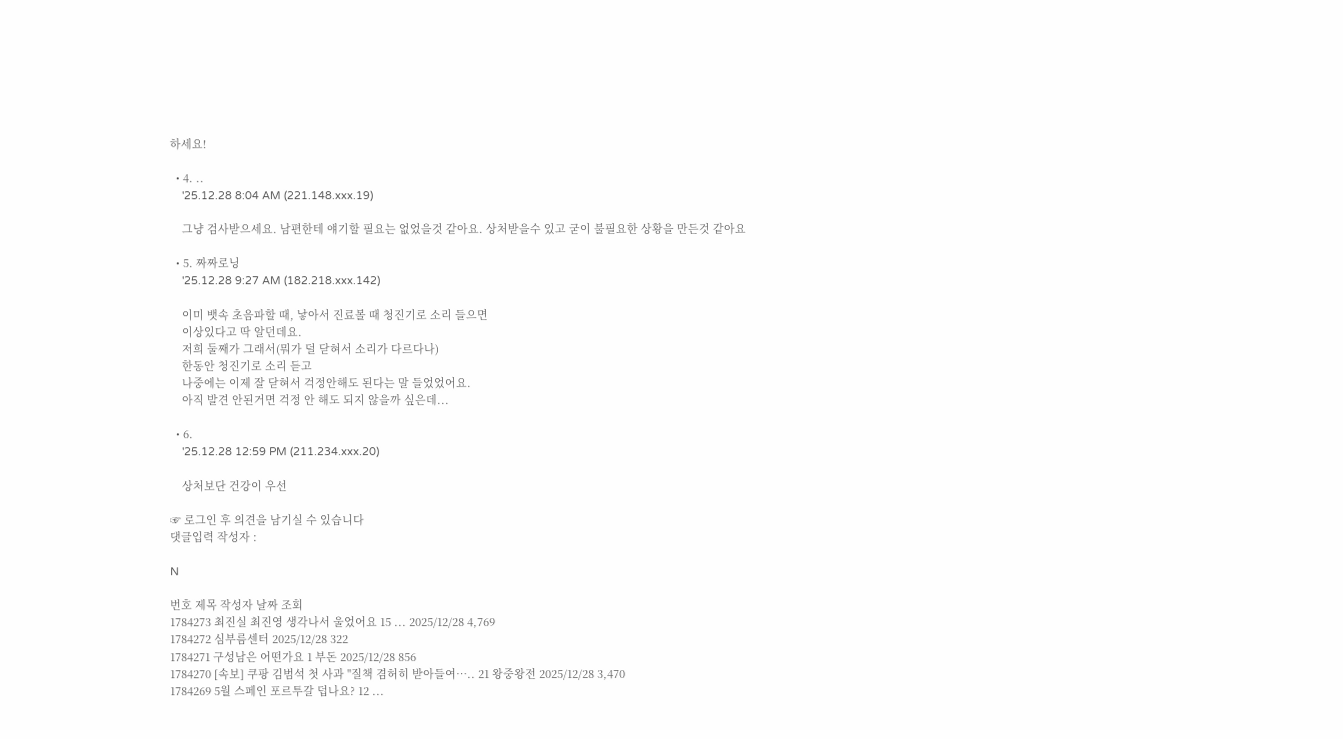하세요!

  • 4. ..
    '25.12.28 8:04 AM (221.148.xxx.19)

    그냥 검사받으세요. 남편한테 얘기할 필요는 없었을것 같아요. 상처받을수 있고 굳이 불필요한 상황을 만든것 같아요

  • 5. 짜짜로닝
    '25.12.28 9:27 AM (182.218.xxx.142)

    이미 뱃속 초음파할 때, 낳아서 진료볼 때 청진기로 소리 들으면
    이상있다고 딱 알던데요.
    저희 둘째가 그래서(뭐가 덜 닫혀서 소리가 다르다나)
    한동안 청진기로 소리 듣고
    나중에는 이제 잘 닫혀서 걱정안해도 된다는 말 들었었어요.
    아직 발견 안된거면 걱정 안 해도 되지 않을까 싶은데...

  • 6.
    '25.12.28 12:59 PM (211.234.xxx.20)

    상처보단 건강이 우선

☞ 로그인 후 의견을 남기실 수 있습니다
댓글입력 작성자 :

N

번호 제목 작성자 날짜 조회
1784273 최진실 최진영 생각나서 울었어요 15 ... 2025/12/28 4,769
1784272 심부름센터 2025/12/28 322
1784271 구성남은 어떤가요 1 부돈 2025/12/28 856
1784270 [속보] 쿠팡 김범석 첫 사과 "질책 겸허히 받아들여….. 21 왕중왕전 2025/12/28 3,470
1784269 5월 스페인 포르투갈 덥나요? 12 ...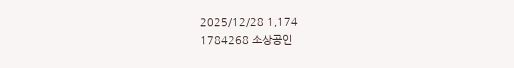2025/12/28 1,174
1784268 소상공인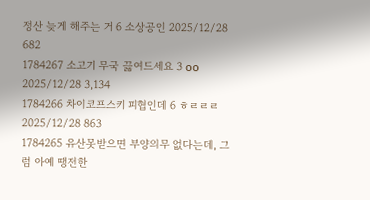정산 늦게 해주는 거 6 소상공인 2025/12/28 682
1784267 소고기 무국 끓여드세요 3 oo 2025/12/28 3,134
1784266 차이코프스키 피협인데 6 ㅎㄹㄹㄹ 2025/12/28 863
1784265 유산못받으면 부양의무 없다는데, 그럼 아예 땡전한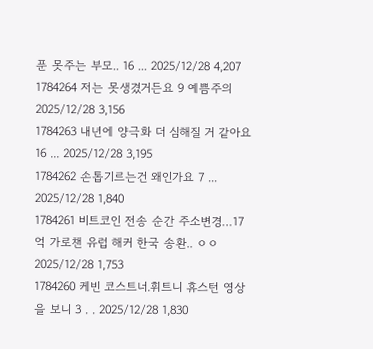푼 못주는 부모.. 16 ... 2025/12/28 4,207
1784264 저는 못생겼거든요 9 예쁨주의 2025/12/28 3,156
1784263 내년에 양극화 더 심해질 거 같아요 16 ... 2025/12/28 3,195
1784262 손톱기르는건 왜인가요 7 ... 2025/12/28 1,840
1784261 비트코인 전송 순간 주소변경…17억 가로챈 유럽 해커 한국 송환.. ㅇㅇ 2025/12/28 1,753
1784260 케빈 코스트너.휘트니 휴스턴 영상을 보니 3 . . 2025/12/28 1,830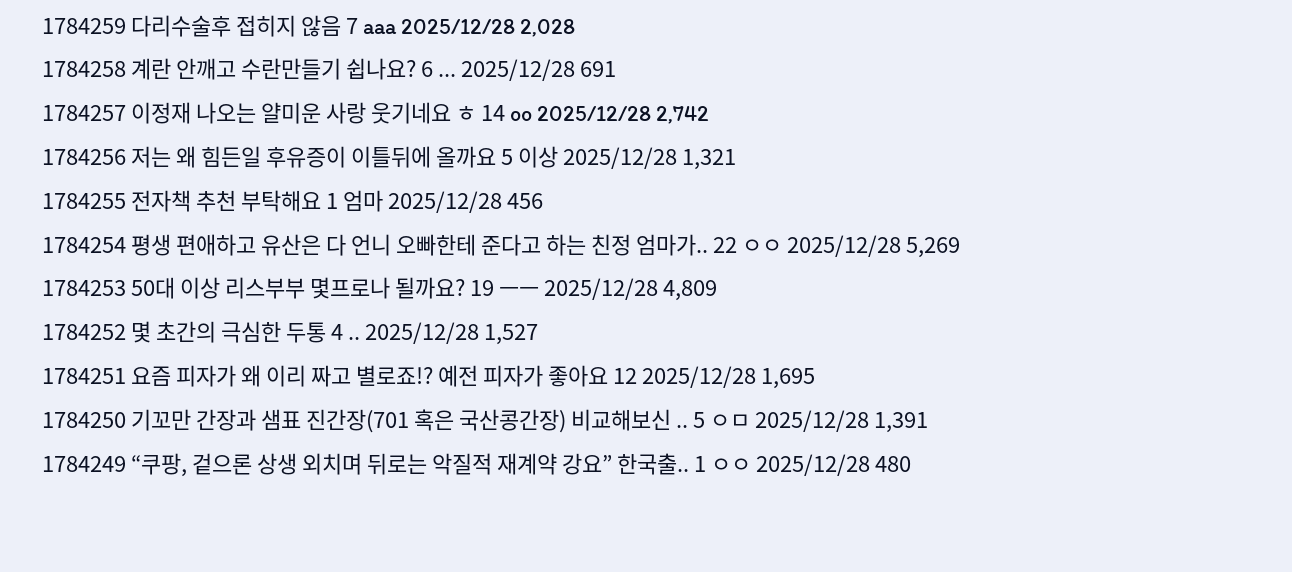1784259 다리수술후 접히지 않음 7 aaa 2025/12/28 2,028
1784258 계란 안깨고 수란만들기 쉽나요? 6 ... 2025/12/28 691
1784257 이정재 나오는 얄미운 사랑 웃기네요 ㅎ 14 oo 2025/12/28 2,742
1784256 저는 왜 힘든일 후유증이 이틀뒤에 올까요 5 이상 2025/12/28 1,321
1784255 전자책 추천 부탁해요 1 엄마 2025/12/28 456
1784254 평생 편애하고 유산은 다 언니 오빠한테 준다고 하는 친정 엄마가.. 22 ㅇㅇ 2025/12/28 5,269
1784253 50대 이상 리스부부 몇프로나 될까요? 19 ㅡㅡ 2025/12/28 4,809
1784252 몇 초간의 극심한 두통 4 .. 2025/12/28 1,527
1784251 요즘 피자가 왜 이리 짜고 별로죠!? 예전 피자가 좋아요 12 2025/12/28 1,695
1784250 기꼬만 간장과 샘표 진간장(701 혹은 국산콩간장) 비교해보신 .. 5 ㅇㅁ 2025/12/28 1,391
1784249 “쿠팡, 겉으론 상생 외치며 뒤로는 악질적 재계약 강요” 한국출.. 1 ㅇㅇ 2025/12/28 480